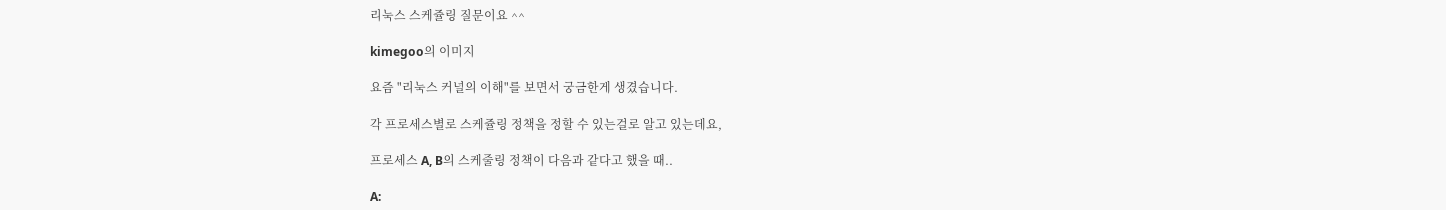리눅스 스케쥴링 질문이요 ^^

kimegoo의 이미지

요즘 "리눅스 커널의 이해"를 보면서 궁금한게 생겼습니다.

각 프로세스별로 스케쥴링 정책을 정할 수 있는걸로 알고 있는데요,

프로세스 A, B의 스케줄링 정책이 다음과 같다고 했을 때..

A: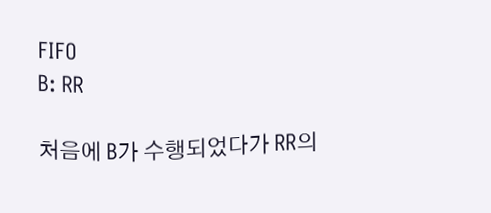FIFO
B: RR

처음에 B가 수행되었다가 RR의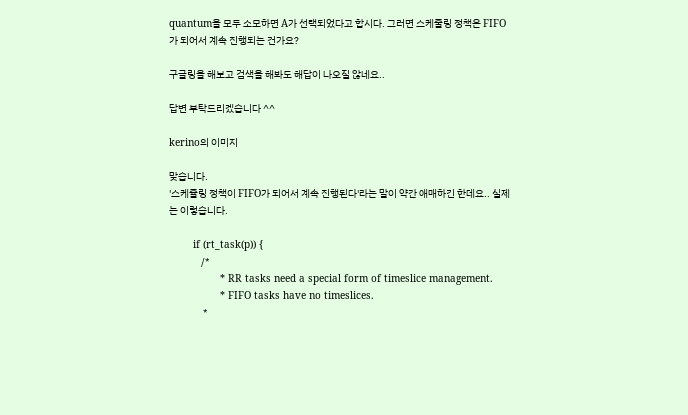quantum을 모두 소모하면 A가 선택되었다고 합시다. 그러면 스케줄링 정책은 FIFO가 되어서 계속 진행되는 건가요?

구글링을 해보고 검색을 해봐도 해답이 나오질 않네요..

답변 부탁드리겠습니다 ^^

kerino의 이미지

맞습니다.
'스케쥴링 정책이 FIFO가 되어서 계속 진행된다'라는 말이 약간 애매하긴 한데요.. 실제는 이렇습니다.

        if (rt_task(p)) {
                /*
                 * RR tasks need a special form of timeslice management.
                 * FIFO tasks have no timeslices.
                 *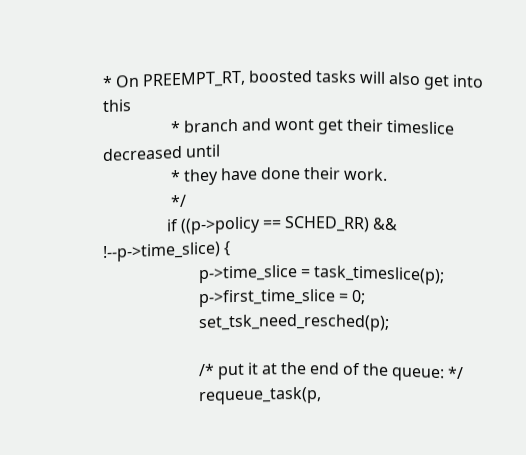* On PREEMPT_RT, boosted tasks will also get into this
                 * branch and wont get their timeslice decreased until
                 * they have done their work.
                 */
                if ((p->policy == SCHED_RR) && !--p->time_slice) {
                        p->time_slice = task_timeslice(p);
                        p->first_time_slice = 0;
                        set_tsk_need_resched(p);

                        /* put it at the end of the queue: */
                        requeue_task(p,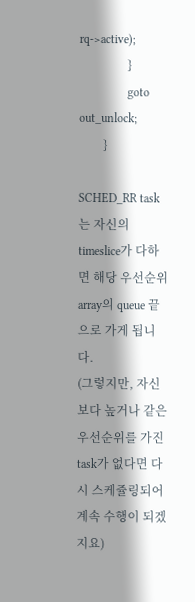rq->active);
                }
                goto out_unlock;
        }

SCHED_RR task는 자신의 timeslice가 다하면 해당 우선순위 array의 queue 끝으로 가게 됩니다.
(그렇지만, 자신보다 높거나 같은 우선순위를 가진 task가 없다면 다시 스케쥴링되어 계속 수행이 되겠지요)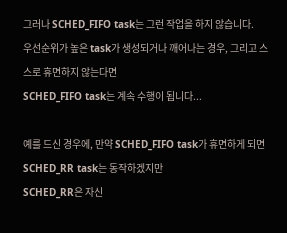그러나 SCHED_FIFO task는 그런 작업을 하지 않습니다.
우선순위가 높은 task가 생성되거나 깨어나는 경우, 그리고 스스로 휴면하지 않는다면
SCHED_FIFO task는 계속 수행이 됩니다...

예를 드신 경우에, 만약 SCHED_FIFO task가 휴면하게 되면 SCHED_RR task는 동작하겠지만
SCHED_RR은 자신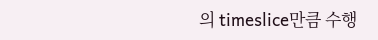의 timeslice만큼 수행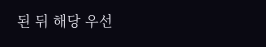된 뒤 해당 우선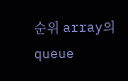순위 array의 queue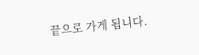끝으로 가게 됩니다.